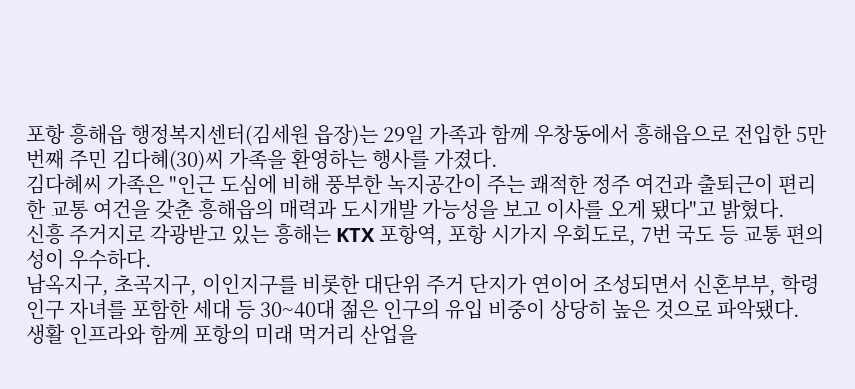포항 흥해읍 행정복지센터(김세원 읍장)는 29일 가족과 함께 우창동에서 흥해읍으로 전입한 5만 번째 주민 김다혜(30)씨 가족을 환영하는 행사를 가졌다.
김다혜씨 가족은 "인근 도심에 비해 풍부한 녹지공간이 주는 쾌적한 정주 여건과 출퇴근이 편리한 교통 여건을 갖춘 흥해읍의 매력과 도시개발 가능성을 보고 이사를 오게 됐다"고 밝혔다.
신흥 주거지로 각광받고 있는 흥해는 KTX 포항역, 포항 시가지 우회도로, 7번 국도 등 교통 편의성이 우수하다.
남옥지구, 초곡지구, 이인지구를 비롯한 대단위 주거 단지가 연이어 조성되면서 신혼부부, 학령 인구 자녀를 포함한 세대 등 30~40대 젊은 인구의 유입 비중이 상당히 높은 것으로 파악됐다.
생활 인프라와 함께 포항의 미래 먹거리 산업을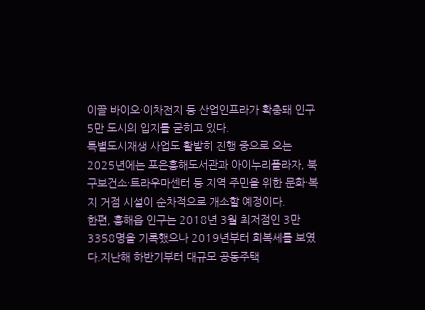이끌 바이오·이차전지 등 산업인프라가 확충돼 인구 5만 도시의 입지를 굳히고 있다.
특별도시재생 사업도 활발히 진행 중으로 오는 2025년에는 포은흥해도서관과 아이누리플라자, 북구보건소·트라우마센터 등 지역 주민을 위한 문화·복지 거점 시설이 순차적으로 개소할 예정이다.
한편, 흥해읍 인구는 2018년 3월 최저점인 3만 3358명을 기록했으나 2019년부터 회복세를 보였다.지난해 하반기부터 대규모 공동주택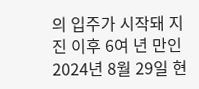의 입주가 시작돼 지진 이후 6여 년 만인 2024년 8월 29일 현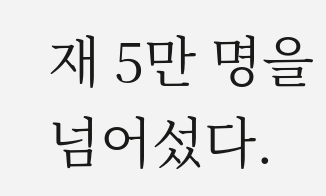재 5만 명을 넘어섰다.